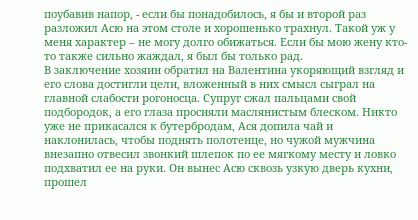поубавив напор, - если бы понадобилось, я бы и второй раз разложил Асю на этом столе и хорошенько трахнул. Такой уж у меня характер – не могу долго обижаться. Если бы мою жену кто-то также сильно жаждал, я был бы только рад.
В заключение хозяин обратил на Валентина укоряющий взгляд и его слова достигли цели, вложенный в них смысл сыграл на главной слабости рогоносца. Супруг сжал пальцами свой подбородок, а его глаза просияли маслянистым блеском. Никто уже не прикасался к бутербродам, Ася допила чай и наклонилась, чтобы поднять полотенце, но чужой мужчина внезапно отвесил звонкий шлепок по ее мягкому месту и ловко подхватил ее на руки. Он вынес Асю сквозь узкую дверь кухни, прошел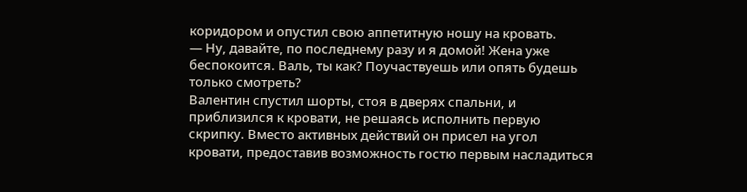коридором и опустил свою аппетитную ношу на кровать.
— Ну, давайте, по последнему разу и я домой! Жена уже беспокоится. Валь, ты как? Поучаствуешь или опять будешь только смотреть?
Валентин спустил шорты, стоя в дверях спальни, и приблизился к кровати, не решаясь исполнить первую скрипку. Вместо активных действий он присел на угол кровати, предоставив возможность гостю первым насладиться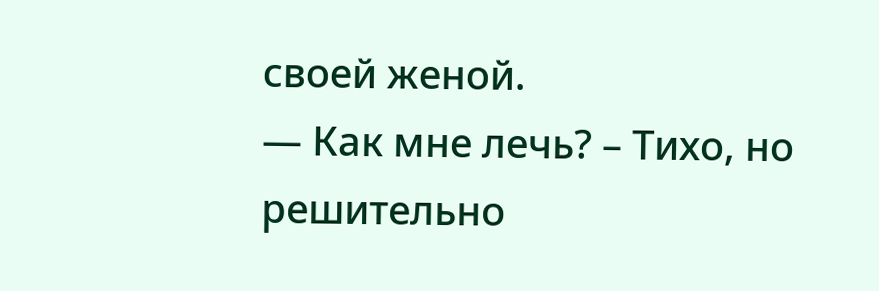своей женой.
— Как мне лечь? – Тихо, но решительно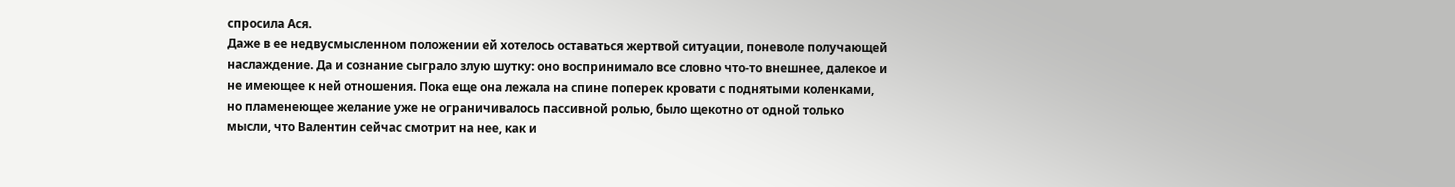спросила Ася.
Даже в ее недвусмысленном положении ей хотелось оставаться жертвой ситуации, поневоле получающей наслаждение. Да и сознание сыграло злую шутку: оно воспринимало все словно что-то внешнее, далекое и не имеющее к ней отношения. Пока еще она лежала на спине поперек кровати с поднятыми коленками, но пламенеющее желание уже не ограничивалось пассивной ролью, было щекотно от одной только мысли, что Валентин сейчас смотрит на нее, как и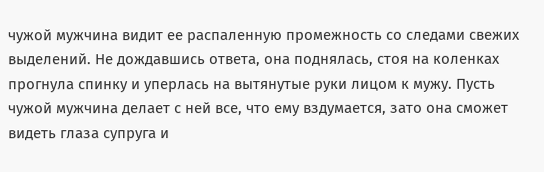чужой мужчина видит ее распаленную промежность со следами свежих выделений. Не дождавшись ответа, она поднялась, стоя на коленках прогнула спинку и уперлась на вытянутые руки лицом к мужу. Пусть чужой мужчина делает с ней все, что ему вздумается, зато она сможет видеть глаза супруга и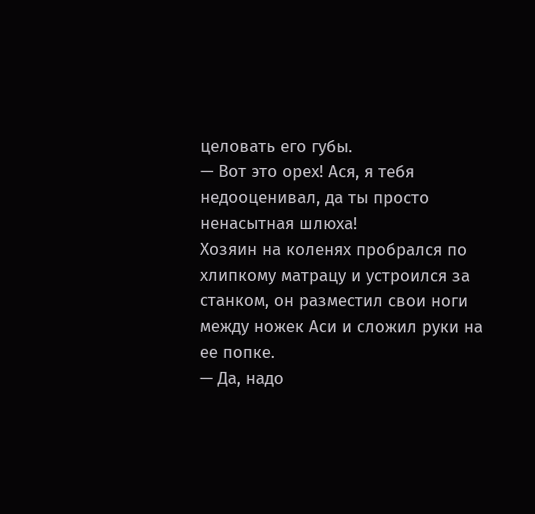целовать его губы.
— Вот это орех! Ася, я тебя недооценивал, да ты просто ненасытная шлюха!
Хозяин на коленях пробрался по хлипкому матрацу и устроился за станком, он разместил свои ноги между ножек Аси и сложил руки на ее попке.
— Да, надо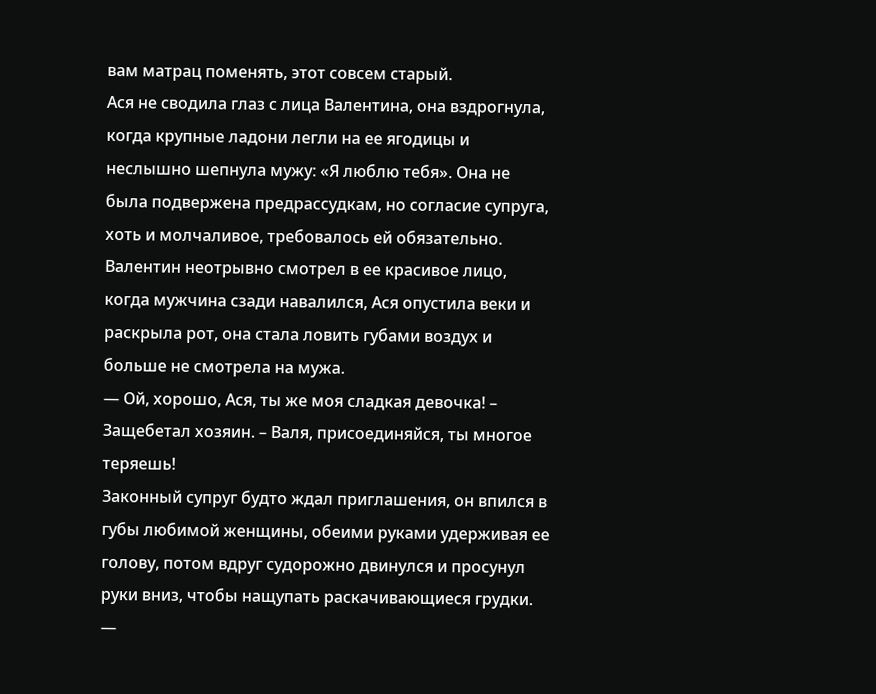вам матрац поменять, этот совсем старый.
Ася не сводила глаз с лица Валентина, она вздрогнула, когда крупные ладони легли на ее ягодицы и неслышно шепнула мужу: «Я люблю тебя». Она не была подвержена предрассудкам, но согласие супруга, хоть и молчаливое, требовалось ей обязательно. Валентин неотрывно смотрел в ее красивое лицо, когда мужчина сзади навалился, Ася опустила веки и раскрыла рот, она стала ловить губами воздух и больше не смотрела на мужа.
— Ой, хорошо, Ася, ты же моя сладкая девочка! – Защебетал хозяин. – Валя, присоединяйся, ты многое теряешь!
Законный супруг будто ждал приглашения, он впился в губы любимой женщины, обеими руками удерживая ее голову, потом вдруг судорожно двинулся и просунул руки вниз, чтобы нащупать раскачивающиеся грудки.
—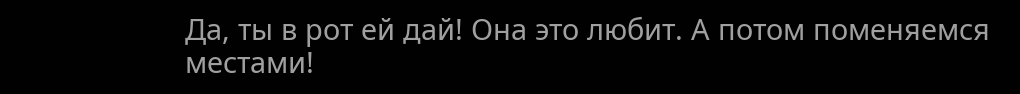Да, ты в рот ей дай! Она это любит. А потом поменяемся местами!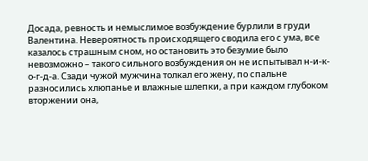Досада, ревность и немыслимое возбуждение бурлили в груди Валентина. Невероятность происходящего сводила его с ума, все казалось страшным сном, но остановить это безумие было невозможно – такого сильного возбуждения он не испытывал н-и-к-о-г-д-а. Сзади чужой мужчина толкал его жену, по спальне разносились хлюпанье и влажные шлепки, а при каждом глубоком вторжении она,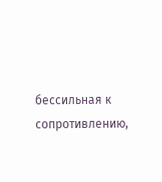бессильная к сопротивлению,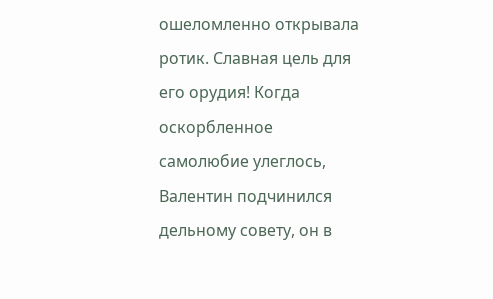ошеломленно открывала ротик. Славная цель для его орудия! Когда оскорбленное самолюбие улеглось, Валентин подчинился дельному совету, он в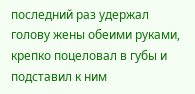последний раз удержал голову жены обеими руками, крепко поцеловал в губы и подставил к ним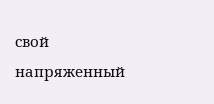свой напряженный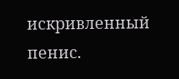искривленный пенис.